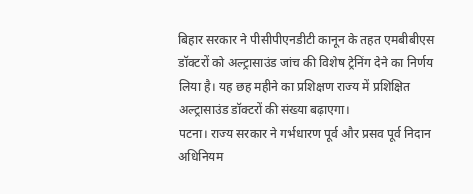बिहार सरकार ने पीसीपीएनडीटी कानून के तहत एमबीबीएस डॉक्टरों को अल्ट्रासाउंड जांच की विशेष ट्रेनिंग देने का निर्णय लिया है। यह छह महीने का प्रशिक्षण राज्य में प्रशिक्षित अल्ट्रासाउंड डॉक्टरों की संख्या बढ़ाएगा।
पटना। राज्य सरकार ने गर्भधारण पूर्व और प्रसव पूर्व निदान अधिनियम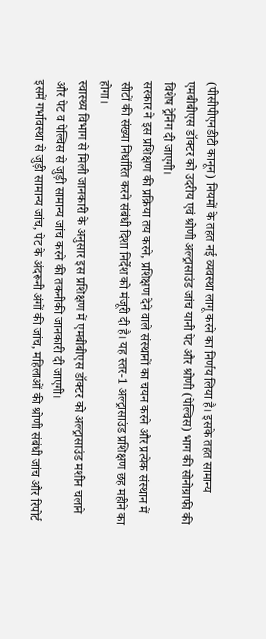(पीसीपीएनडीटी कानून) नियमों के तहत नई व्यवस्था लागू करने का निर्णय लिया है। इसके तहत सामान्य एमबीबीएस डॉक्टर को उदरीय एवं श्रोणी अल्ट्रासाउंड जांच यानी पेट और श्रोणी (पेल्विस) भाग की सोनोग्राफी की विशेष ट्रेनिंग दी जाएगी।
सरकार ने इस प्रशिक्षण की प्रक्रिया तय करने, प्रशिक्षण देने वाले संस्थानों का चयन करने और प्रत्येक संस्थान में सीटों की संख्या निर्धारित करने संबंधी दिशा निर्देश को मंजूरी दी है। यह स्तर-1 अल्ट्रासाउंड प्रशिक्षण छह महीने का होगा।
स्वास्थ्य विभाग से मिली जानकारी के अनुसार इस प्रशिक्षण में एमबीबीएस डॉक्टर को अल्ट्रासाउंड मशीन चलाने और पेट व पेल्विस से जुड़ी सामान्य जांच करने की तकनीकी जानकारी दी जाएगी।
इसमें गर्भावस्था से जुड़ी सामान्य जांच, पेट के अंदरूनी अंगों की जांच, महिलाओं की श्रोणी संबंधी जांच और रिपोर्ट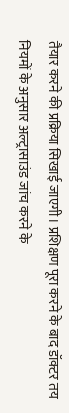तैयार करने की प्रक्रिया सिखाई जाएगी। प्रशिक्षण पूरा करने के बाद डॉक्टर तय नियमों के अनुसार अल्ट्रासाउंड जांच करने के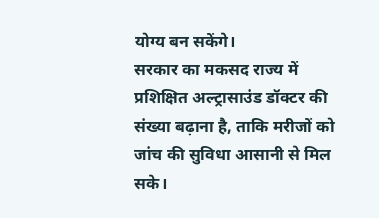योग्य बन सकेंगे।
सरकार का मकसद राज्य में प्रशिक्षित अल्ट्रासाउंड डॉक्टर की संख्या बढ़ाना है, ताकि मरीजों को जांच की सुविधा आसानी से मिल सके।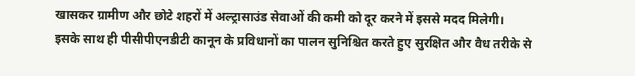खासकर ग्रामीण और छोटे शहरों में अल्ट्रासाउंड सेवाओं की कमी को दूर करने में इससे मदद मिलेगी।
इसके साथ ही पीसीपीएनडीटी कानून के प्रविधानों का पालन सुनिश्चित करते हुए सुरक्षित और वैध तरीके से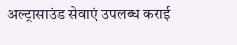अल्ट्रासाउंड सेवाएं उपलब्ध कराई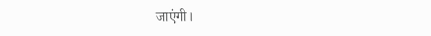जाएंगी।